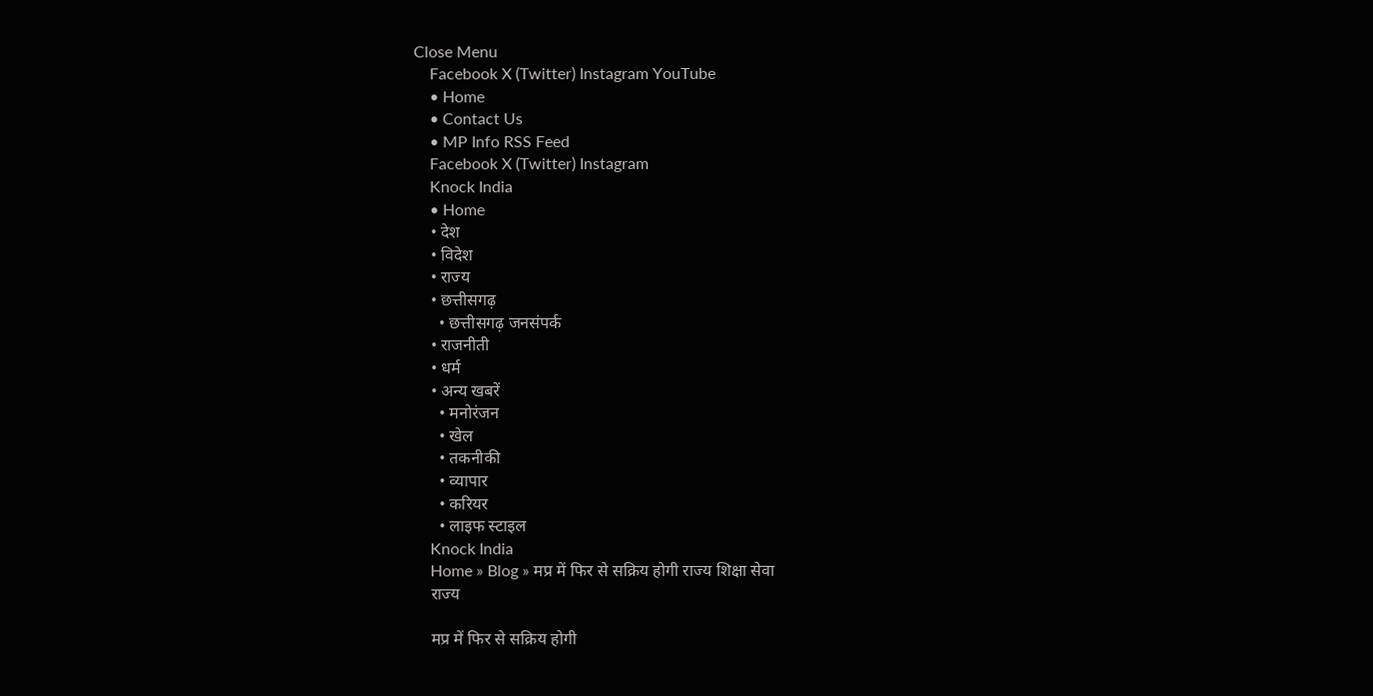Close Menu
    Facebook X (Twitter) Instagram YouTube
    • Home
    • Contact Us
    • MP Info RSS Feed
    Facebook X (Twitter) Instagram
    Knock India
    • Home
    • देश
    • विदेश
    • राज्य
    • छत्तीसगढ़
      • छत्तीसगढ़ जनसंपर्क
    • राजनीती
    • धर्म
    • अन्य खबरें
      • मनोरंजन
      • खेल
      • तकनीकी
      • व्यापार
      • करियर
      • लाइफ स्टाइल
    Knock India
    Home » Blog » मप्र में फिर से सक्रिय होगी राज्य शिक्षा सेवा
    राज्य

    मप्र में फिर से सक्रिय होगी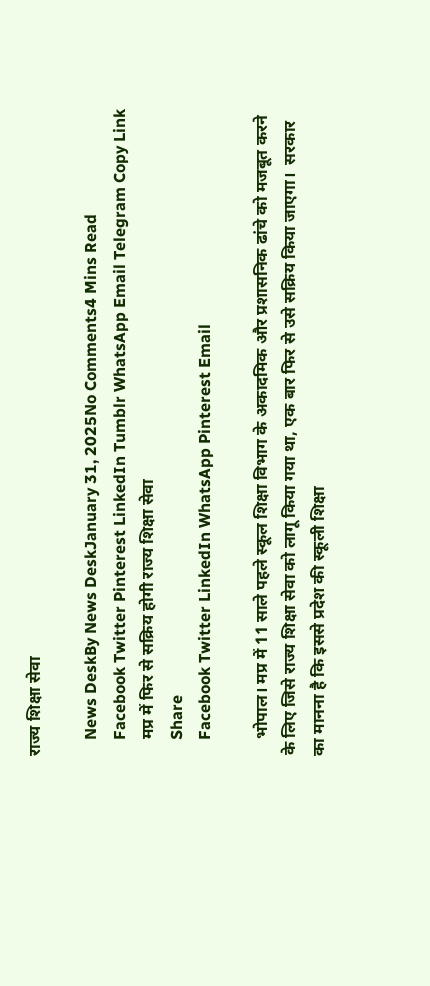राज्य शिक्षा सेवा

    News DeskBy News DeskJanuary 31, 2025No Comments4 Mins Read
    Facebook Twitter Pinterest LinkedIn Tumblr WhatsApp Email Telegram Copy Link
    मप्र में फिर से सक्रिय होगी राज्य शिक्षा सेवा
    Share
    Facebook Twitter LinkedIn WhatsApp Pinterest Email

    भोपाल। मप्र में 11 साले पहले स्कूल शिक्षा विभाग के अकादमिक और प्रशासनिक ढांचे को मजबूत करने के लिए जिसे राज्य शिक्षा सेवा को लागू किया गया था, एक बार फिर से उसे सक्रिय किया जाएगा।  सरकार का मानना है कि इससे प्रदेश की स्कूली शिक्षा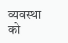व्यवस्था को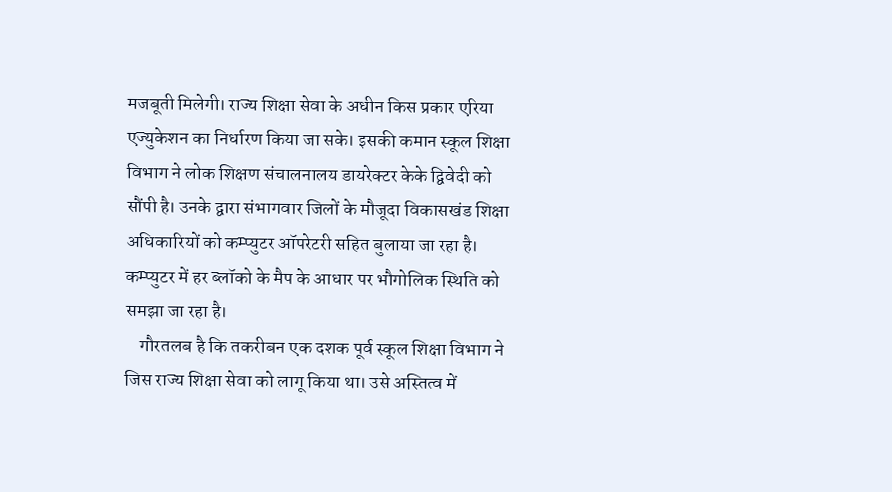मजबूती मिलेगी। राज्य शिक्षा सेवा के अधीन किस प्रकार एरिया एज्युकेशन का निर्धारण किया जा सके। इसकी कमान स्कूल शिक्षा विभाग ने लोक शिक्षण संचालनालय डायरेक्टर केके द्विवेदी को सौंपी है। उनके द्वारा संभागवार जिलों के मौजूदा विकासखंड शिक्षा अधिकारियों को कम्प्युटर ऑपरेटरी सहित बुलाया जा रहा है। कम्प्युटर में हर ब्लॉको के मैप के आधार पर भौगोलिक स्थिति को समझा जा रहा है।
    गौरतलब है कि तकरीबन एक दशक पूर्व स्कूल शिक्षा विभाग ने जिस राज्य शिक्षा सेवा को लागू किया था। उसे अस्तित्व में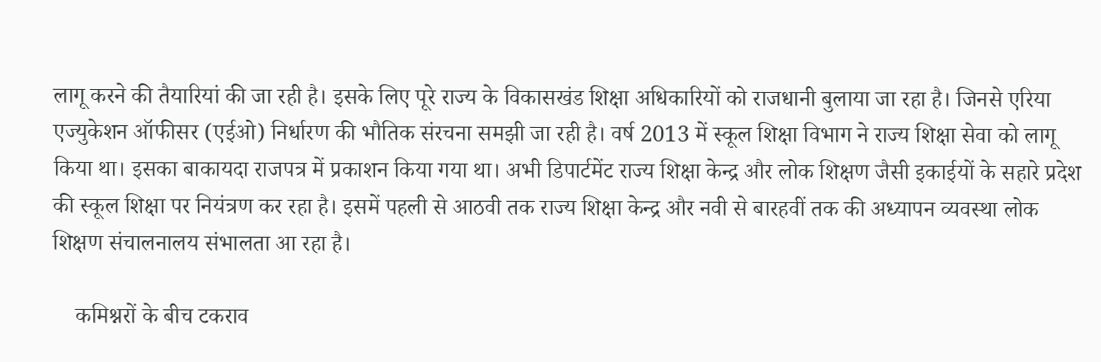लागू करने की तैयारियां की जा रही है। इसके लिए पूरे राज्य के विकासखंड शिक्षा अधिकारियों को राजधानी बुलाया जा रहा है। जिनसे एरिया एज्युकेशन ऑफीसर (एईओ) निर्धारण की भौतिक संरचना समझी जा रही है। वर्ष 2013 में स्कूल शिक्षा विभाग ने राज्य शिक्षा सेवा को लागू किया था। इसका बाकायदा राजपत्र में प्रकाशन किया गया था। अभी डिपार्टमेंट राज्य शिक्षा केन्द्र और लोक शिक्षण जैसी इकाईयों के सहारे प्रदेश की स्कूल शिक्षा पर नियंत्रण कर रहा है। इसमें पहली से आठवी तक राज्य शिक्षा केन्द्र और नवी से बारहवीं तक की अध्यापन व्यवस्था लोक शिक्षण संचालनालय संभालता आ रहा है।

    कमिश्नरों के बीच टकराव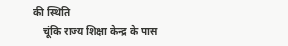की स्थिति
    चूंकि राज्य शिक्षा केन्द्र के पास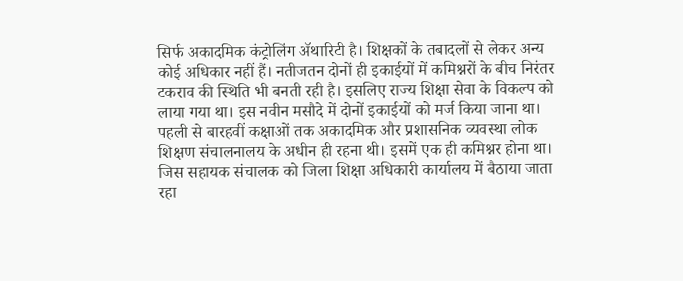सिर्फ अकादमिक कंट्रोलिंग ॲथारिटी है। शिक्षकों के तबादलों से लेकर अन्य कोई अधिकार नहीं हैं। नतीजतन दोनों ही इकाईयों में कमिश्नरों के बीच निरंतर टकराव की स्थिति भी बनती रही है। इसलिए राज्य शिक्षा सेवा के विकल्प को लाया गया था। इस नवीन मसौदे में दोनों इकाईयों को मर्ज किया जाना था। पहली से बारहवीं कक्षाओं तक अकादमिक और प्रशासनिक व्यवस्था लोक शिक्षण संचालनालय के अधीन ही रहना थी। इसमें एक ही कमिश्नर होना था। जिस सहायक संचालक को जिला शिक्षा अधिकारी कार्यालय में बैठाया जाता रहा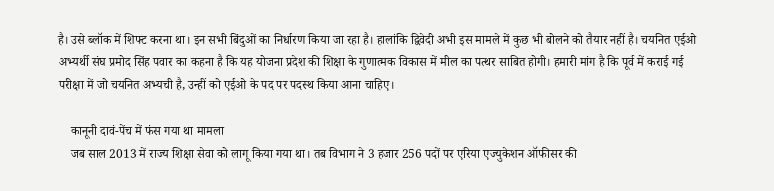है। उसे ब्लॉक में शिफ्ट करना था। इन सभी बिंदुओं का निर्धारण किया जा रहा है। हालांकि द्विवेदी अभी इस मामले में कुछ भी बोलने को तैयार नहीं है। चयनित एईओ अभ्यर्थी संघ प्रमोद सिंह पवार का कहना है कि यह योजना प्रदेश की शिक्षा के गुणात्मक विकास में मील का पत्थर साबित होगी। हमारी मांग है कि पूर्व में कराई गई परीक्षा में जो चयनित अभ्यची है, उन्हीं को एईओ के पद पर पदस्थ किया आना चाहिए।

    कानूनी दावं-पेंच में फंस गया था मामला
    जब साल 2013 में राज्य शिक्षा सेवा को लागू किया गया था। तब विभाग ने 3 हजार 256 पदों पर एरिया एज्युकेशन ऑफीसर की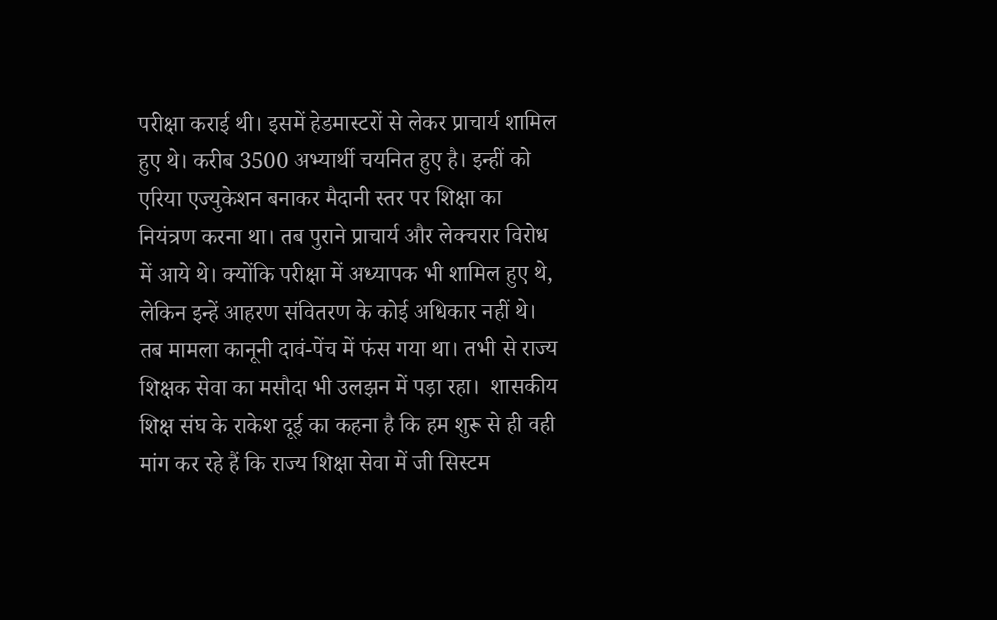परीक्षा कराई थी। इसमें हेडमास्टरों से लेकर प्राचार्य शामिल हुए थे। करीब 3500 अभ्यार्थी चयनित हुए है। इन्हीं को एरिया एज्युकेशन बनाकर मैदानी स्तर पर शिक्षा का नियंत्रण करना था। तब पुराने प्राचार्य और लेक्चरार विरोध में आये थे। क्योंकि परीक्षा में अध्यापक भी शामिल हुए थे, लेकिन इन्हें आहरण संवितरण के कोई अधिकार नहीं थे। तब मामला कानूनी दावं-पेंच में फंस गया था। तभी से राज्य शिक्षक सेवा का मसौदा भी उलझन में पड़ा रहा।  शासकीय शिक्ष संघ के राकेश दूई का कहना है कि हम शुरू से ही वही मांग कर रहे हैं कि राज्य शिक्षा सेवा में जी सिस्टम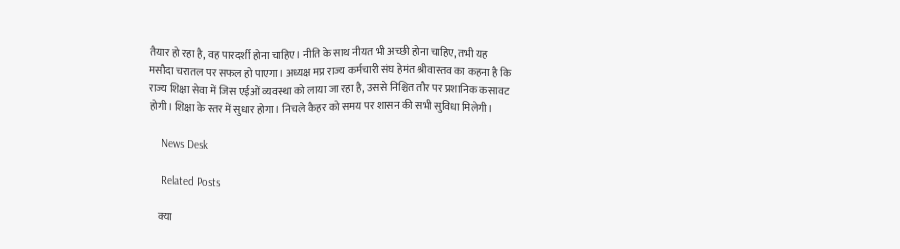तैयार हो रहा है, वह पारदर्शी होना चाहिए। नीति के साथ नीयत भी अच्छी होना चाहिए, तभी यह मसौदा चरातल पर सफल हो पाएगा। अध्यक्ष मप्र राज्य कर्मचारी संघ हेमंत श्रीवास्तव का कहना है कि राज्य शिक्षा सेवा में जिस एईओं व्यवस्था को लाया जा रहा है, उससे निश्चित तौर पर प्रशानिक कसावट होगी। शिक्षा के स्तर में सुधार होगा। निचले कैहर को समय पर शासन की सभी सुविधा मिलेगी।

    News Desk

    Related Posts

    क्या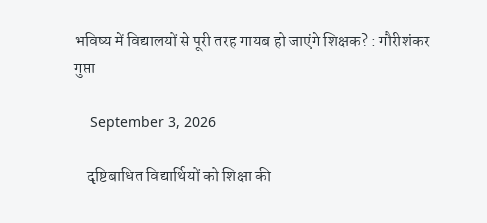भविष्य में विद्यालयों से पूरी तरह गायब हो जाएंगे शिक्षक? : गौरीशंकर गुप्ता

    September 3, 2026

    दृष्टिबाधित विद्यार्थियों को शिक्षा की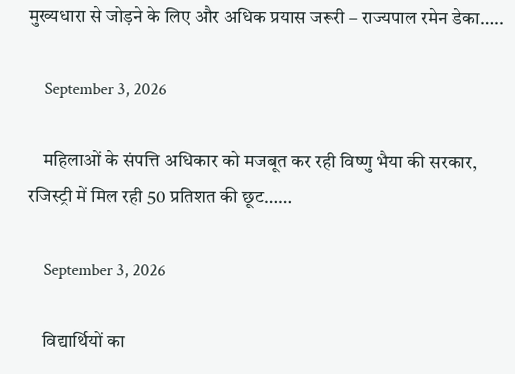मुख्यधारा से जोड़ने के लिए और अधिक प्रयास जरूरी – राज्यपाल रमेन डेका…..

    September 3, 2026

    महिलाओं के संपत्ति अधिकार को मजबूत कर रही विष्णु भैया की सरकार, रजिस्ट्री में मिल रही 50 प्रतिशत की छूट……

    September 3, 2026

    विद्यार्थियों का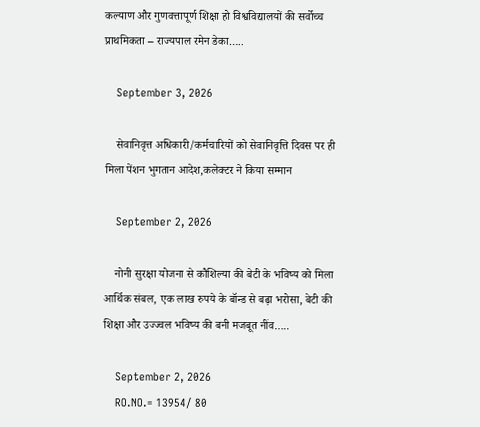कल्याण और गुणवत्तापूर्ण शिक्षा हो विश्वविद्यालयों की सर्वोच्च प्राथमिकता – राज्यपाल रमेन डेका…..

    September 3, 2026

    सेवानिवृत्त अधिकारी/कर्मचारियों को सेवानिवृत्ति दिवस पर ही मिला पेंशन भुगतान आदेश,कलेक्टर ने किया सम्मान

    September 2, 2026

    नोनी सुरक्षा योजना से कौशिल्या की बेटी के भविष्य को मिला आर्थिक संबल, एक लाख रुपये के बॉन्ड से बढ़ा भरोसा, बेटी की शिक्षा और उज्ज्वल भविष्य की बनी मजबूत नींव…..

    September 2, 2026
    RO.NO.= 13954/ 80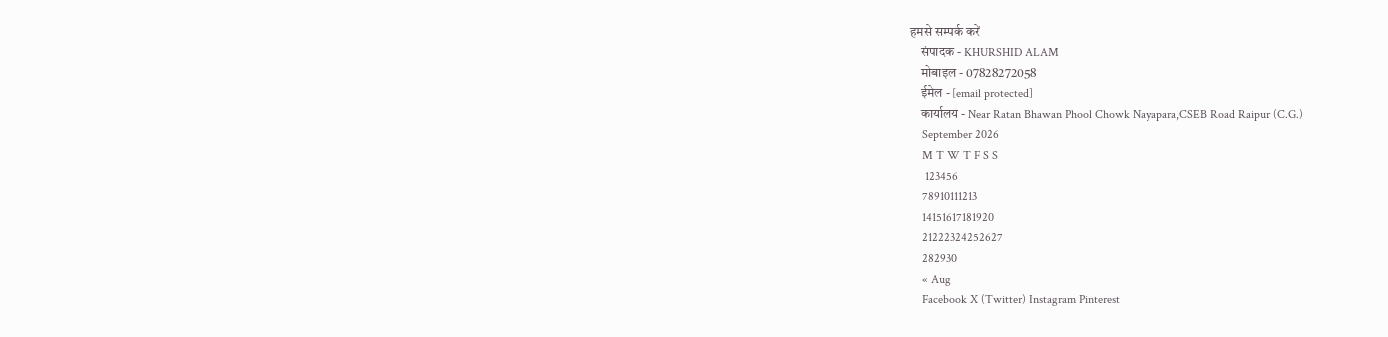हमसे सम्पर्क करें
    संपादक - KHURSHID ALAM
    मोबाइल - 07828272058
    ईमेल - [email protected]
    कार्यालय - Near Ratan Bhawan Phool Chowk Nayapara,CSEB Road Raipur (C.G.)
    September 2026
    M T W T F S S
     123456
    78910111213
    14151617181920
    21222324252627
    282930
    « Aug
    Facebook X (Twitter) Instagram Pinterest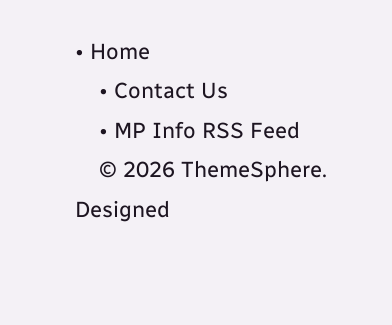• Home
    • Contact Us
    • MP Info RSS Feed
    © 2026 ThemeSphere. Designed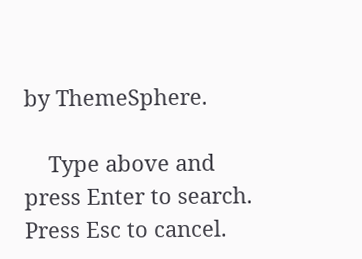by ThemeSphere.

    Type above and press Enter to search. Press Esc to cancel.